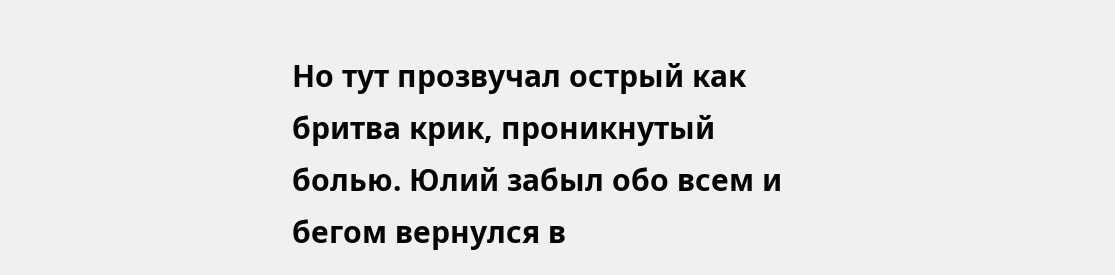Но тут прозвучал острый как бритва крик, проникнутый болью. Юлий забыл обо всем и бегом вернулся в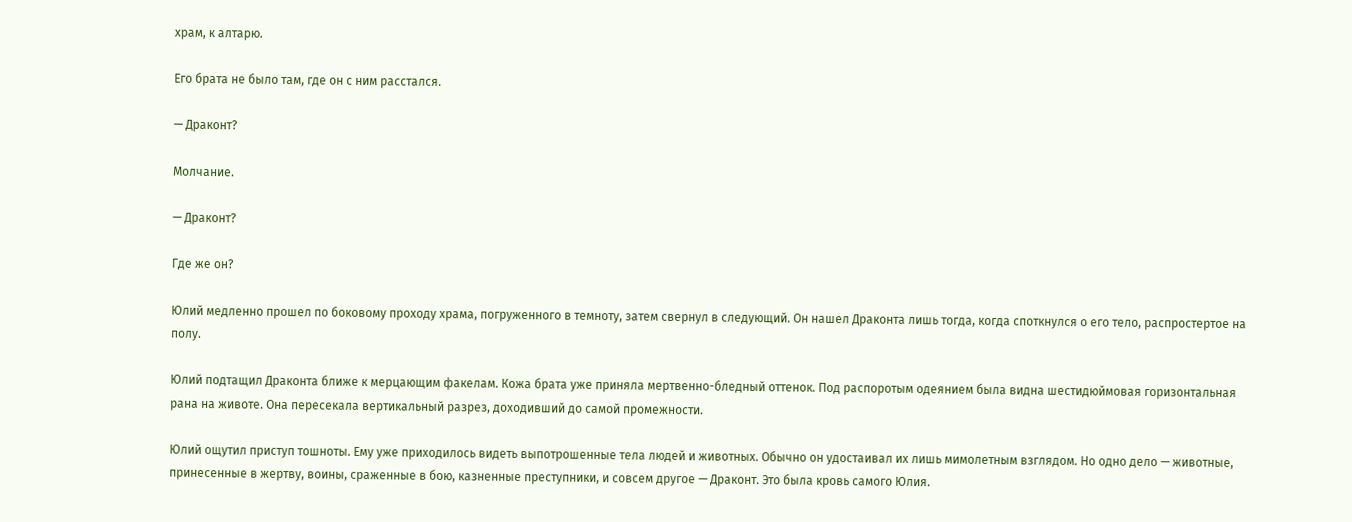храм, к алтарю.

Его брата не было там, где он с ним расстался.

— Драконт?

Молчание.

— Драконт?

Где же он?

Юлий медленно прошел по боковому проходу храма, погруженного в темноту, затем свернул в следующий. Он нашел Драконта лишь тогда, когда споткнулся о его тело, распростертое на полу.

Юлий подтащил Драконта ближе к мерцающим факелам. Кожа брата уже приняла мертвенно-бледный оттенок. Под распоротым одеянием была видна шестидюймовая горизонтальная рана на животе. Она пересекала вертикальный разрез, доходивший до самой промежности.

Юлий ощутил приступ тошноты. Ему уже приходилось видеть выпотрошенные тела людей и животных. Обычно он удостаивал их лишь мимолетным взглядом. Но одно дело — животные, принесенные в жертву, воины, сраженные в бою, казненные преступники, и совсем другое — Драконт. Это была кровь самого Юлия.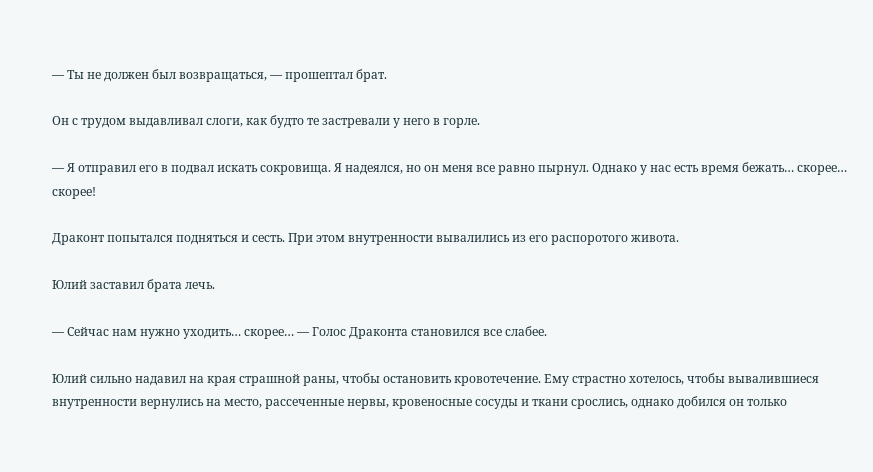— Ты не должен был возвращаться, — прошептал брат.

Он с трудом выдавливал слоги, как будто те застревали у него в горле.

— Я отправил его в подвал искать сокровища. Я надеялся, но он меня все равно пырнул. Однако у нас есть время бежать… скорее… скорее!

Драконт попытался подняться и сесть. При этом внутренности вывалились из его распоротого живота.

Юлий заставил брата лечь.

— Сейчас нам нужно уходить… скорее… — Голос Драконта становился все слабее.

Юлий сильно надавил на края страшной раны, чтобы остановить кровотечение. Ему страстно хотелось, чтобы вывалившиеся внутренности вернулись на место, рассеченные нервы, кровеносные сосуды и ткани срослись, однако добился он только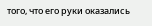того, что его руки оказались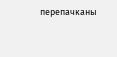перепачканы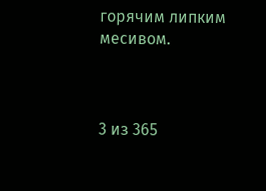горячим липким месивом.



3 из 365